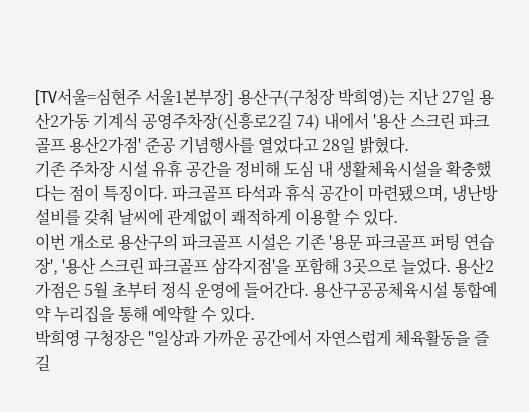[TV서울=심현주 서울1본부장] 용산구(구청장 박희영)는 지난 27일 용산2가동 기계식 공영주차장(신흥로2길 74) 내에서 '용산 스크린 파크골프 용산2가점' 준공 기념행사를 열었다고 28일 밝혔다.
기존 주차장 시설 유휴 공간을 정비해 도심 내 생활체육시설을 확충했다는 점이 특징이다. 파크골프 타석과 휴식 공간이 마련됐으며, 냉난방 설비를 갖춰 날씨에 관계없이 쾌적하게 이용할 수 있다.
이번 개소로 용산구의 파크골프 시설은 기존 '용문 파크골프 퍼팅 연습장', '용산 스크린 파크골프 삼각지점'을 포함해 3곳으로 늘었다. 용산2가점은 5월 초부터 정식 운영에 들어간다. 용산구공공체육시설 통합예약 누리집을 통해 예약할 수 있다.
박희영 구청장은 "일상과 가까운 공간에서 자연스럽게 체육활동을 즐길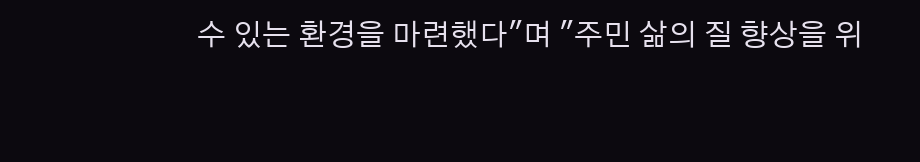수 있는 환경을 마련했다"며 "주민 삶의 질 향상을 위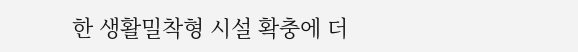한 생활밀착형 시설 확충에 더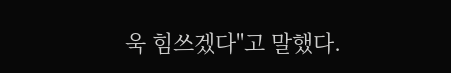욱 힘쓰겠다"고 말했다.